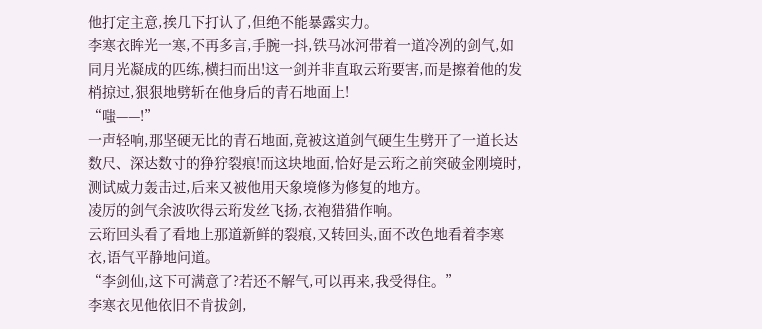他打定主意,挨几下打认了,但绝不能暴露实力。
李寒衣眸光一寒,不再多言,手腕一抖,铁马冰河带着一道冷冽的剑气,如同月光凝成的匹练,横扫而出!这一剑并非直取云珩要害,而是擦着他的发梢掠过,狠狠地劈斩在他身后的青石地面上!
“嗤——!”
一声轻响,那坚硬无比的青石地面,竟被这道剑气硬生生劈开了一道长达数尺、深达数寸的狰狞裂痕!而这块地面,恰好是云珩之前突破金刚境时,测试威力轰击过,后来又被他用天象境修为修复的地方。
凌厉的剑气余波吹得云珩发丝飞扬,衣袍猎猎作响。
云珩回头看了看地上那道新鲜的裂痕,又转回头,面不改色地看着李寒衣,语气平静地问道。
“李剑仙,这下可满意了?若还不解气,可以再来,我受得住。”
李寒衣见他依旧不肯拔剑,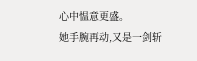心中愠意更盛。
她手腕再动,又是一剑斩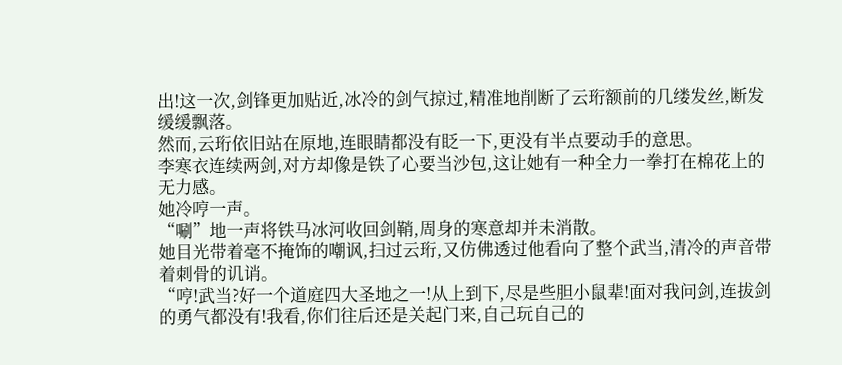出!这一次,剑锋更加贴近,冰冷的剑气掠过,精准地削断了云珩额前的几缕发丝,断发缓缓飘落。
然而,云珩依旧站在原地,连眼睛都没有眨一下,更没有半点要动手的意思。
李寒衣连续两剑,对方却像是铁了心要当沙包,这让她有一种全力一拳打在棉花上的无力感。
她冷哼一声。
“唰”地一声将铁马冰河收回剑鞘,周身的寒意却并未消散。
她目光带着毫不掩饰的嘲讽,扫过云珩,又仿佛透过他看向了整个武当,清冷的声音带着刺骨的讥诮。
“哼!武当?好一个道庭四大圣地之一!从上到下,尽是些胆小鼠辈!面对我问剑,连拔剑的勇气都没有!我看,你们往后还是关起门来,自己玩自己的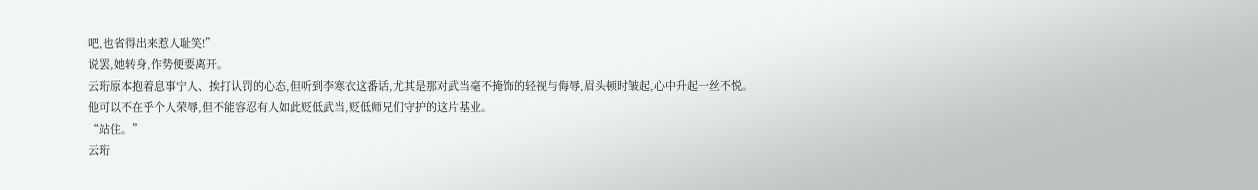吧,也省得出来惹人耻笑!”
说罢,她转身,作势便要离开。
云珩原本抱着息事宁人、挨打认罚的心态,但听到李寒衣这番话,尤其是那对武当毫不掩饰的轻视与侮辱,眉头顿时皱起,心中升起一丝不悦。
他可以不在乎个人荣辱,但不能容忍有人如此贬低武当,贬低师兄们守护的这片基业。
“站住。”
云珩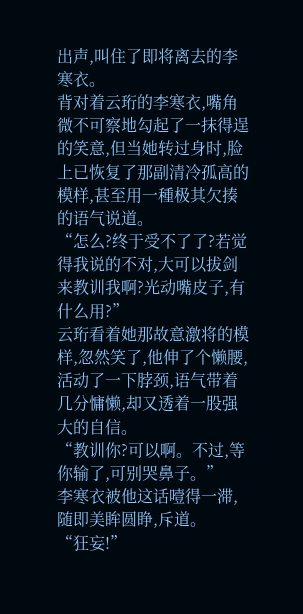出声,叫住了即将离去的李寒衣。
背对着云珩的李寒衣,嘴角微不可察地勾起了一抹得逞的笑意,但当她转过身时,脸上已恢复了那副清冷孤高的模样,甚至用一種极其欠揍的语气说道。
“怎么?终于受不了了?若觉得我说的不对,大可以拔剑来教训我啊?光动嘴皮子,有什么用?”
云珩看着她那故意激将的模样,忽然笑了,他伸了个懒腰,活动了一下脖颈,语气带着几分慵懒,却又透着一股强大的自信。
“教训你?可以啊。不过,等你输了,可别哭鼻子。”
李寒衣被他这话噎得一滞,随即美眸圆睁,斥道。
“狂妄!”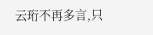云珩不再多言,只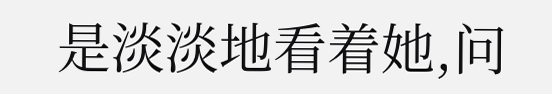是淡淡地看着她,问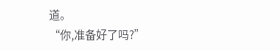道。
“你,准备好了吗?”